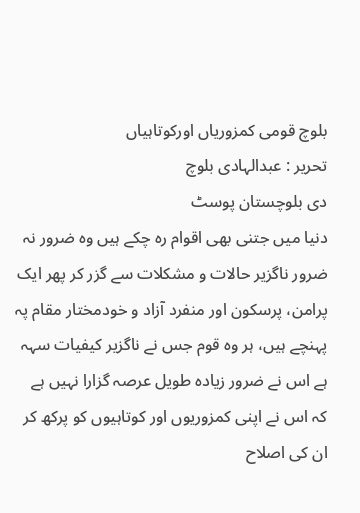بلوچ قومی کمزوریاں اورکوتاہیاں
تحریر : عبدالہادی بلوچ
دی بلوچستان پوسٹ
دنیا میں جتنی بھی اقوام رہ چکے ہیں وہ ضرور نہ ضرور ناگزیر حالات و مشکلات سے گزر کر پھر ایک پرامن، پرسکون اور منفرد آزاد و خودمختار مقام پہ پہنچے ہیں، ہر وہ قوم جس نے ناگزیر کیفیات سہہ ہے اس نے ضرور زیادہ طویل عرصہ گزارا نہیں ہے کہ اس نے اپنی کمزوریوں اور کوتاہیوں کو پرکھ کر ان کی اصلاح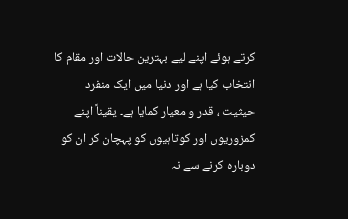کرتے ہوئے اپنے لیے بہترین حالات اور مقام کا انتخاب کیا ہے اور دنیا میں ایک منفرد حیثیت ، قدر و معیار کمایا ہے۔ یقیناً اپنے کمزوریوں اور کوتاہیوں کو پہچان کر ان کو دوبارہ کرنے سے نہ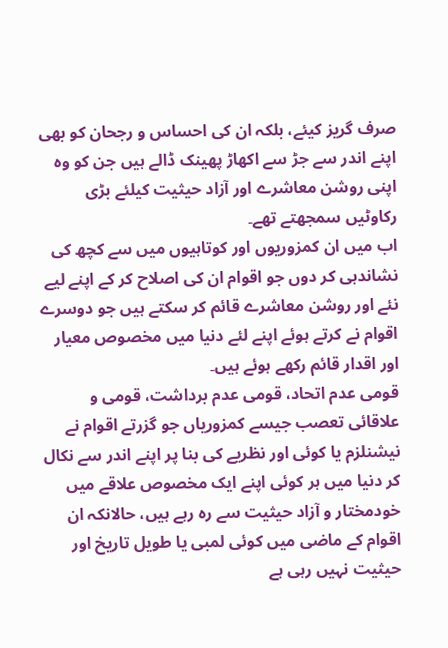صرف گریز کیئے، بلکہ ان کی احساس و رجحان کو بھی اپنے اندر سے جڑ سے اکھاڑ پھینک ڈالے ہیں جن کو وہ اپنی روشن معاشرے اور آزاد حیثیت کیلئے بڑی رکاوٹیں سمجھتے تھے۔
اب میں ان کمزوریوں اور کوتاہیوں میں سے کچھ کی نشاندہی کر دوں جو اقوام ان کی اصلاح کر کے اپنے لیے نئے اور روشن معاشرے قائم کر سکتے ہیں جو دوسرے اقوام نے کرتے ہوئے اپنے لئے دنیا میں مخصوص معیار اور اقدار قائم رکھے ہوئے ہیں۔
قومی عدم اتحاد، قومی عدم برداشت، قومی و علاقائی تعصب جیسے کمزوریاں جو گزرتے اقوام نے نیشنلزم یا کوئی اور نظریے کی بنا پر اپنے اندر سے نکال کر دنیا میں ہر کوئی اپنے ایک مخصوص علاقے میں خودمختار و آزاد حیثیت سے رہ رہے ہیں، حالانکہ ان اقوام کے ماضی میں کوئی لمبی یا طویل تاریخ اور حیثیت نہیں رہی ہے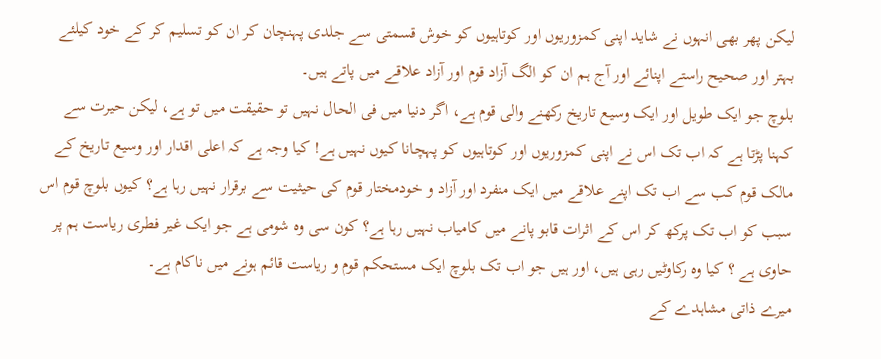لیکن پھر بھی انہوں نے شاید اپنی کمزوریوں اور کوتاہیوں کو خوش قسمتی سے جلدی پہنچان کر ان کو تسلیم کر کے خود کیلئے بہتر اور صحیح راستے اپنائے اور آج ہم ان کو الگ آزاد قوم اور آزاد علاقے میں پاتے ہیں۔
بلوچ جو ایک طویل اور ایک وسیع تاریخ رکھنے والی قوم ہے، اگر دنیا میں فی الحال نہیں تو حقیقت میں تو ہے، لیکن حیرت سے کہنا پڑتا ہے کہ اب تک اس نے اپنی کمزوریوں اور کوتاہیوں کو پہچانا کیوں نہیں ہے! کیا وجہ ہے کہ اعلی اقدار اور وسیع تاریخ کے مالک قوم کب سے اب تک اپنے علاقے میں ایک منفرد اور آزاد و خودمختار قوم کی حیثیت سے برقرار نہیں رہا ہے؟ کیوں بلوچ قوم اس سبب کو اب تک پرکھ کر اس کے اثرات قابو پانے میں کامیاب نہیں رہا ہے؟ کون سی وہ شومی ہے جو ایک غیر فطری ریاست ہم پر حاوی ہے ؟ کیا وہ رکاوٹیں رہی ہیں، اور ہیں جو اب تک بلوچ ایک مستحکم قوم و ریاست قائم ہونے میں ناکام ہے۔
میرے ذاتی مشاہدے کے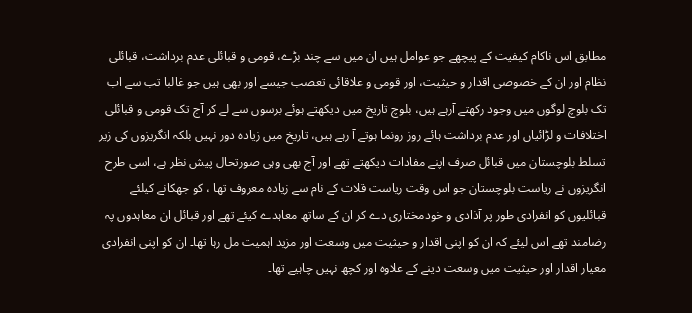مطابق اس ناکام کیفیت کے پیچھے جو عوامل ہیں ان میں سے چند بڑے، قومی و قبائلی عدم برداشت، قبائلی نظام اور ان کے خصوصی اقدار و حیثیت، اور قومی و علاقائی تعصب جیسے اور بھی ہیں جو غالبا تب سے اب تک بلوچ لوگوں میں وجود رکھتے آرہے ہیں، بلوچ تاریخ میں دیکھتے ہوئے برسوں سے لے کر آج تک قومی و قبائلی اختلافات و لڑائیاں اور عدم برداشت ہائے روز رونما ہوتے آ رہے ہیں، تاریخ میں زیادہ دور نہیں بلکہ انگریزوں کی زیر تسلط بلوچستان میں قبائل صرف اپنے مفادات دیکھتے تھے اور آج بھی وہی صورتحال پیش نظر ہے، اسی طرح انگریزوں نے ریاست بلوچستان جو اس وقت ریاست قلات کے نام سے زیادہ معروف تھا ، کو جھکانے کیلئے قبائلیوں کو انفرادی طور پر آذادی و خودمختاری دے کر ان کے ساتھ معاہدے کیئے تھے اور قبائل ان معاہدوں پہ رضامند تھے اس لیئے کہ ان کو اپنی اقدار و حیثیت میں وسعت اور مزید اہمیت مل رہا تھا۔ ان کو اپنی انفرادی معیار اقدار اور حیثیت میں وسعت دینے کے علاوہ اور کچھ نہیں چاہیے تھا۔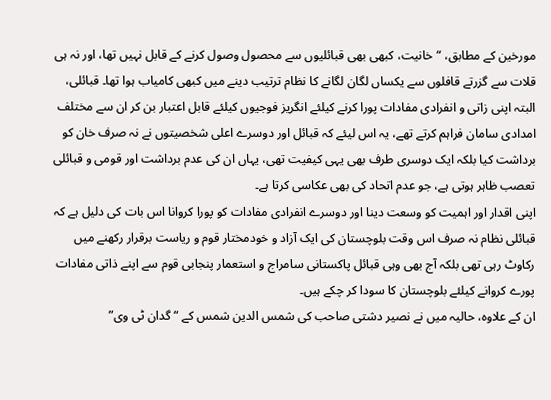مورخین کے مطابق، “خانیت، کبھی بھی قبائلیوں سے محصول وصول کرنے کے قابل نہیں تھا، اور نہ ہی قلات سے گزرتے قافلوں سے یکساں لگان لگانے کا نظام ترتیب دینے میں کبھی کامیاب ہوا تھا۔ قبائلی، البتہ اپنی زاتی و انفرادی مفادات پورا کرنے کیلئے انگریز فوجیوں کیلئے قابل اعتبار بن کر ان سے مختلف امدادی سامان فراہم کرتے تھے، یہ اس لیئے کہ قبائل اور دوسرے اعلی شخصیتوں نے نہ صرف خان کو برداشت کیا بلکہ ایک دوسری طرف بھی یہی کیفیت تھی، یہاں ان کی عدم برداشت اور قومی و قبائلی تعصب ظاہر ہوتی ہے، جو عدم اتحاد کی بھی عکاسی کرتا ہے۔
اپنی اقدار اور اہمیت کو وسعت دینا اور دوسرے انفرادی مفادات کو پورا کروانا اس بات کی دلیل ہے کہ قبائلی نظام نہ صرف اس وقت بلوچستان کی ایک آزاد و خودمختار قوم و ریاست برقرار رکھنے میں رکاوٹ رہی تھی بلکہ آج بھی وہی قبائل پاکستانی سامراج و استعمار پنجابی قوم سے اپنے ذاتی مفادات پورے کروانے کیلئے بلوچستان کا سودا کر چکے ہیں۔
ان کے علاوہ، حالیہ میں نے نصیر دشتی صاحب کی شمس الدین شمس کے “گدان ٹی وی”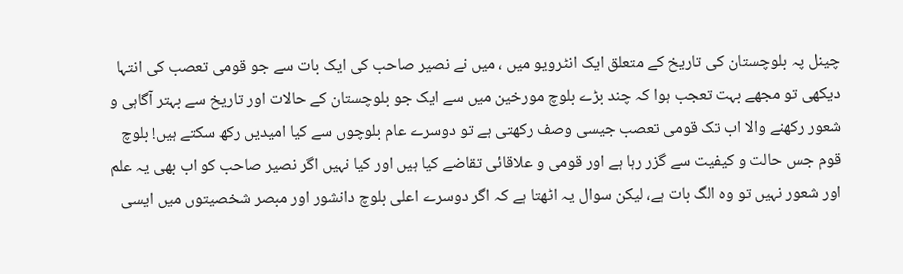چینل پہ بلوچستان کی تاریخ کے متعلق ایک انٹرویو میں ، میں نے نصیر صاحب کی ایک بات سے جو قومی تعصب کی انتہا دیکھی تو مجھے بہت تعجب ہوا کہ چند بڑے بلوچ مورخین میں سے ایک جو بلوچستان کے حالات اور تاریخ سے بہتر آگاہی و شعور رکھنے والا اب تک قومی تعصب جیسی وصف رکھتی ہے تو دوسرے عام بلوچوں سے کیا امیدیں رکھ سکتے ہیں! بلوچ قوم جس حالت و کیفیت سے گزر رہا ہے اور قومی و علاقائی تقاضے کیا ہیں اور کیا نہیں اگر نصیر صاحب کو اب بھی یہ علم اور شعور نہیں تو وہ الگ بات ہے، لیکن سوال یہ اٹھتا ہے کہ اگر دوسرے اعلی بلوچ دانشور اور مبصر شخصیتوں میں ایسی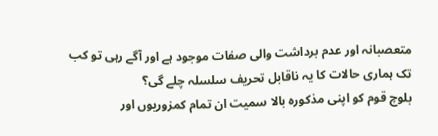متعصبانہ اور عدم برداشت والی صفات موجود ہے اور آگے رہی تو کب تک ہماری حالات کا یہ ناقابل تحریف سلسلہ چلے گی؟
بلوچ قوم کو اپنی مذکورہ بالا سمیت ان تمام کمزوریوں اور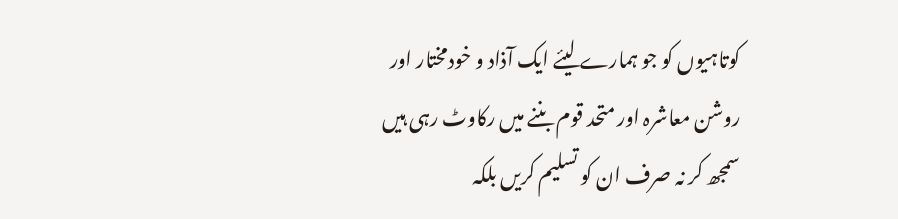کوتاہیوں کو جو ہمارے لیئے ایک آذاد و خودمختار اور روشن معاشرہ اور متحد قوم بننے میں رکاوٹ رہی ہیں سمجھ کر نہ صرف ان کو تسلیم کریں بلکہ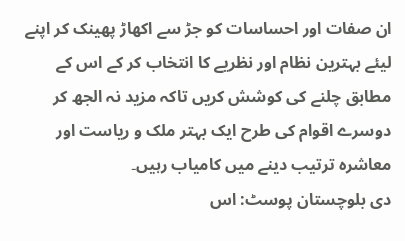ان صفات اور احساسات کو جڑ سے اکھاڑ پھینک کر اپنے لیئے بہترین نظام اور نظریے کا انتخاب کر کے اس کے مطابق چلنے کی کوشش کریں تاکہ مزید نہ الجھ کر دوسرے اقوام کی طرح ایک بہتر ملک و ریاست اور معاشرہ ترتیب دینے میں کامیاب رہیں۔
دی بلوچستان پوسٹ: اس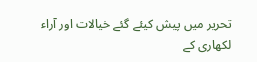تحریر میں پیش کیئے گئے خیالات اور آراء لکھاری کے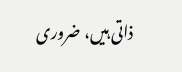ذاتی ہیں، ضروری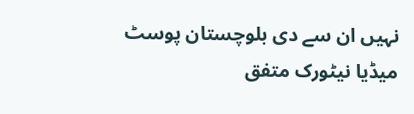نہیں ان سے دی بلوچستان پوسٹ میڈیا نیٹورک متفق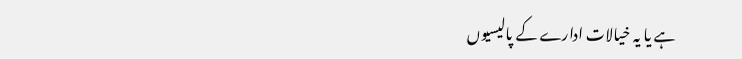ہے یا یہ خیالات ادارے کے پالیسیوں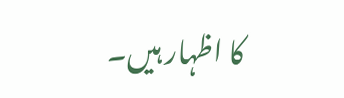کا اظہار ہیں۔